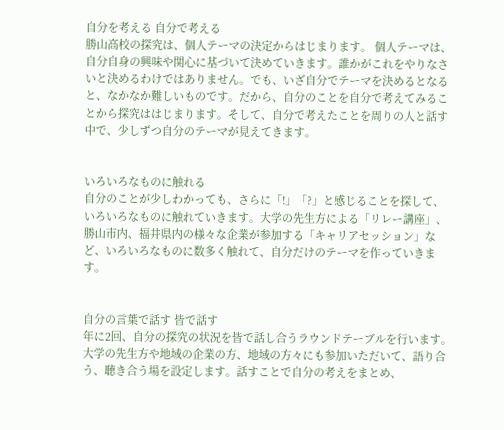自分を考える 自分で考える
勝山高校の探究は、個人テーマの決定からはじまります。 個人テーマは、自分自身の興味や関心に基づいて決めていきます。誰かがこれをやりなさいと決めるわけではありません。でも、いざ自分でテーマを決めるとなると、なかなか難しいものです。だから、自分のことを自分で考えてみることから探究ははじまります。そして、自分で考えたことを周りの人と話す中で、少しずつ自分のテーマが見えてきます。


いろいろなものに触れる
自分のことが少しわかっても、さらに「!」「?」と感じることを探して、いろいろなものに触れていきます。大学の先生方による「リレー講座」、勝山市内、福井県内の様々な企業が参加する「キャリアセッション」など、いろいろなものに数多く触れて、自分だけのテーマを作っていきます。


自分の言葉で話す 皆で話す
年に2回、自分の探究の状況を皆で話し合うラウンドテーブルを行います。大学の先生方や地域の企業の方、地域の方々にも参加いただいて、語り合う、聴き合う場を設定します。話すことで自分の考えをまとめ、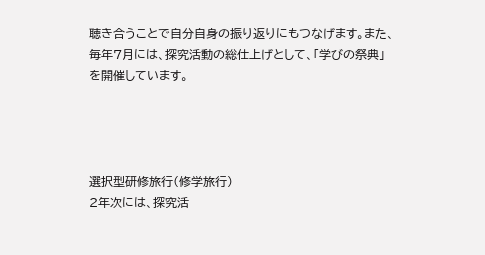聴き合うことで自分自身の振り返りにもつなげます。また、毎年7月には、探究活動の総仕上げとして、「学びの祭典」を開催しています。




選択型研修旅行(修学旅行)
2年次には、探究活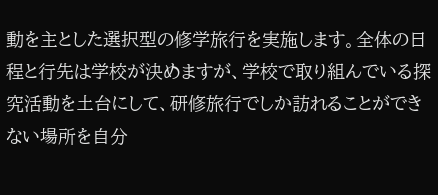動を主とした選択型の修学旅行を実施します。全体の日程と行先は学校が決めますが、学校で取り組んでいる探究活動を土台にして、研修旅行でしか訪れることができない場所を自分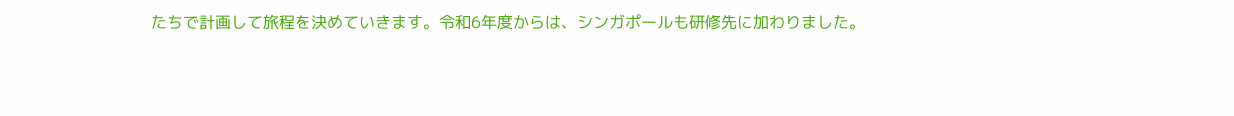たちで計画して旅程を決めていきます。令和6年度からは、シンガポールも研修先に加わりました。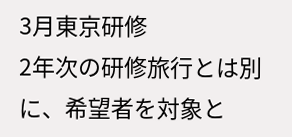3月東京研修
2年次の研修旅行とは別に、希望者を対象と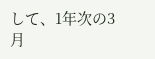して、1年次の3月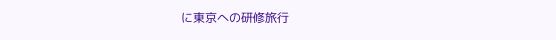に東京への研修旅行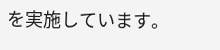を実施しています。